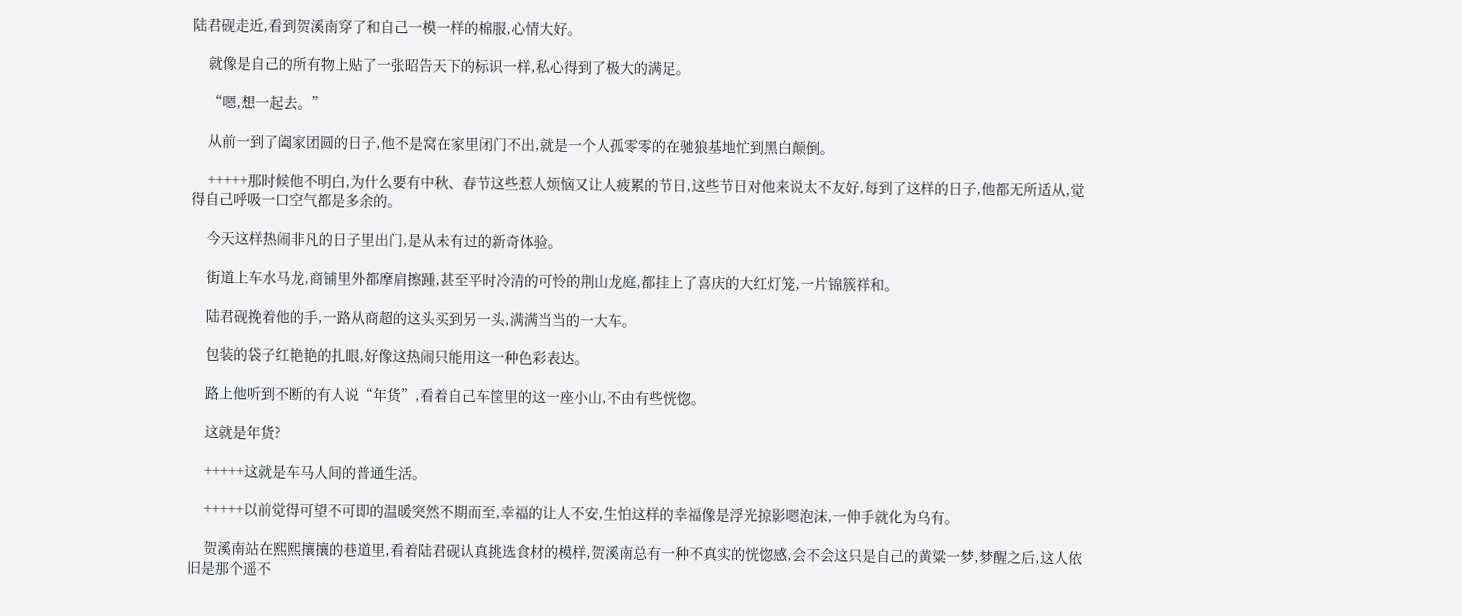陆君砚走近,看到贺溪南穿了和自己一模一样的棉服,心情大好。

    就像是自己的所有物上贴了一张昭告天下的标识一样,私心得到了极大的满足。

    “嗯,想一起去。”

    从前一到了阖家团圆的日子,他不是窝在家里闭门不出,就是一个人孤零零的在驰狼基地忙到黑白颠倒。

    +++++那时候他不明白,为什么要有中秋、春节这些惹人烦恼又让人疲累的节日,这些节日对他来说太不友好,每到了这样的日子,他都无所适从,觉得自己呼吸一口空气都是多余的。

    今天这样热闹非凡的日子里出门,是从未有过的新奇体验。

    街道上车水马龙,商铺里外都摩肩擦踵,甚至平时冷清的可怜的荆山龙庭,都挂上了喜庆的大红灯笼,一片锦簇祥和。

    陆君砚挽着他的手,一路从商超的这头买到另一头,满满当当的一大车。

    包装的袋子红艳艳的扎眼,好像这热闹只能用这一种色彩表达。

    路上他听到不断的有人说“年货”,看着自己车筐里的这一座小山,不由有些恍惚。

    这就是年货?

    +++++这就是车马人间的普通生活。

    +++++以前觉得可望不可即的温暖突然不期而至,幸福的让人不安,生怕这样的幸福像是浮光掠影嗯泡沫,一伸手就化为乌有。

    贺溪南站在熙熙攘攘的巷道里,看着陆君砚认真挑选食材的模样,贺溪南总有一种不真实的恍惚感,会不会这只是自己的黄粱一梦,梦醒之后,这人依旧是那个遥不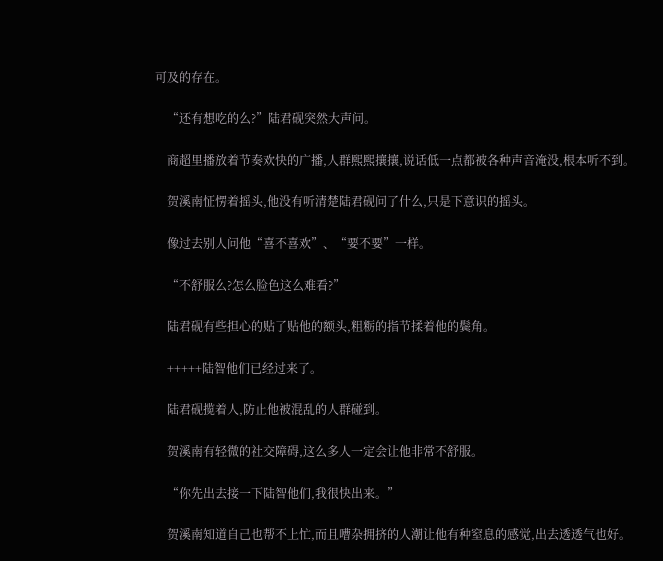可及的存在。

    “还有想吃的么?”陆君砚突然大声问。

    商超里播放着节奏欢快的广播,人群熙熙攘攘,说话低一点都被各种声音淹没,根本听不到。

    贺溪南怔愣着摇头,他没有听清楚陆君砚问了什么,只是下意识的摇头。

    像过去别人问他“喜不喜欢”、“要不要”一样。

    “不舒服么?怎么脸色这么难看?”

    陆君砚有些担心的贴了贴他的额头,粗粝的指节揉着他的鬓角。

    +++++陆智他们已经过来了。

    陆君砚揽着人,防止他被混乱的人群碰到。

    贺溪南有轻微的社交障碍,这么多人一定会让他非常不舒服。

    “你先出去接一下陆智他们,我很快出来。”

    贺溪南知道自己也帮不上忙,而且嘈杂拥挤的人潮让他有种窒息的感觉,出去透透气也好。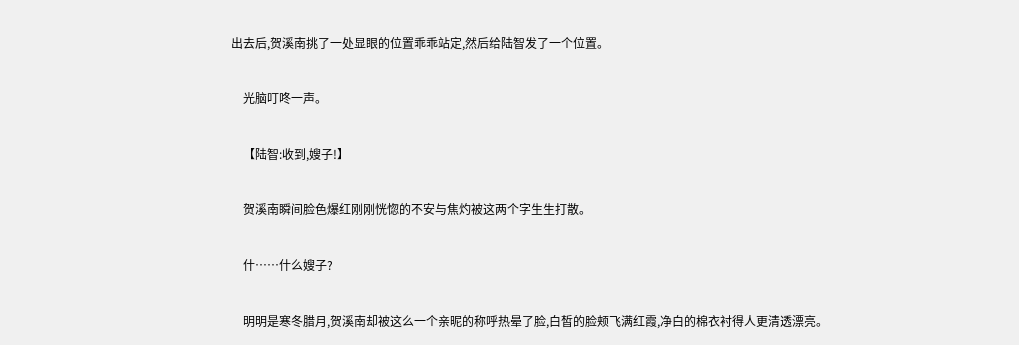出去后,贺溪南挑了一处显眼的位置乖乖站定,然后给陆智发了一个位置。

    光脑叮咚一声。

    【陆智:收到,嫂子!】

    贺溪南瞬间脸色爆红刚刚恍惚的不安与焦灼被这两个字生生打散。

    什……什么嫂子?

    明明是寒冬腊月,贺溪南却被这么一个亲昵的称呼热晕了脸,白皙的脸颊飞满红霞,净白的棉衣衬得人更清透漂亮。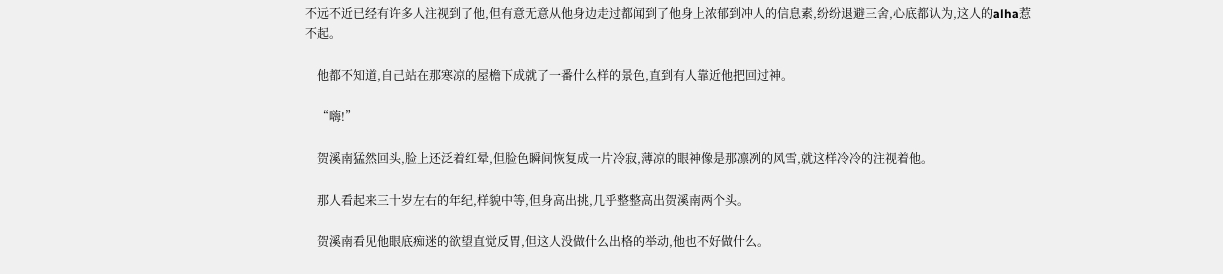不远不近已经有许多人注视到了他,但有意无意从他身边走过都闻到了他身上浓郁到冲人的信息素,纷纷退避三舍,心底都认为,这人的alha惹不起。

    他都不知道,自己站在那寒凉的屋檐下成就了一番什么样的景色,直到有人靠近他把回过神。

    “嗨!”

    贺溪南猛然回头,脸上还泛着红晕,但脸色瞬间恢复成一片冷寂,薄凉的眼神像是那凛冽的风雪,就这样冷冷的注视着他。

    那人看起来三十岁左右的年纪,样貌中等,但身高出挑,几乎整整高出贺溪南两个头。

    贺溪南看见他眼底痴迷的欲望直觉反胃,但这人没做什么出格的举动,他也不好做什么。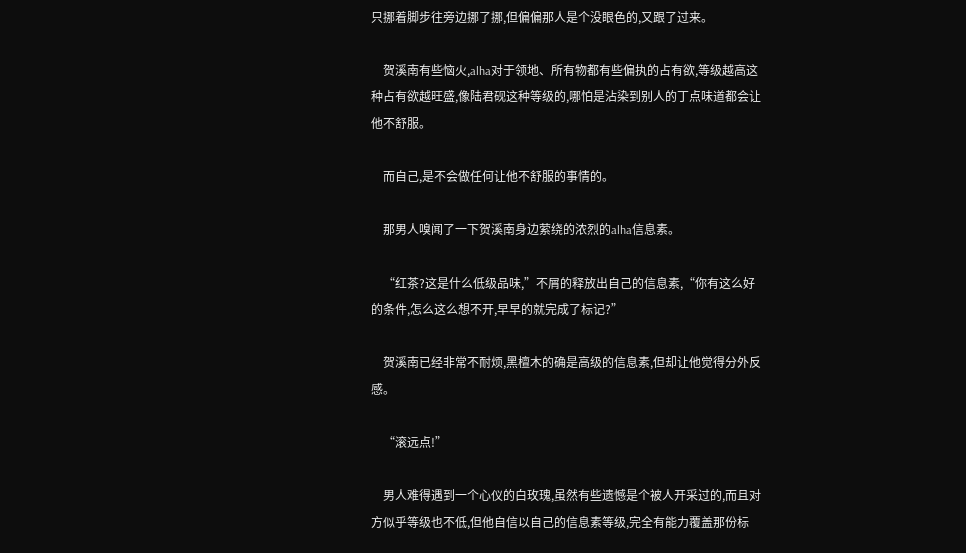只挪着脚步往旁边挪了挪,但偏偏那人是个没眼色的,又跟了过来。

    贺溪南有些恼火,alha对于领地、所有物都有些偏执的占有欲,等级越高这种占有欲越旺盛,像陆君砚这种等级的,哪怕是沾染到别人的丁点味道都会让他不舒服。

    而自己,是不会做任何让他不舒服的事情的。

    那男人嗅闻了一下贺溪南身边萦绕的浓烈的alha信息素。

    “红茶?这是什么低级品味,”不屑的释放出自己的信息素,“你有这么好的条件,怎么这么想不开,早早的就完成了标记?”

    贺溪南已经非常不耐烦,黑檀木的确是高级的信息素,但却让他觉得分外反感。

    “滚远点!”

    男人难得遇到一个心仪的白玫瑰,虽然有些遗憾是个被人开采过的,而且对方似乎等级也不低,但他自信以自己的信息素等级,完全有能力覆盖那份标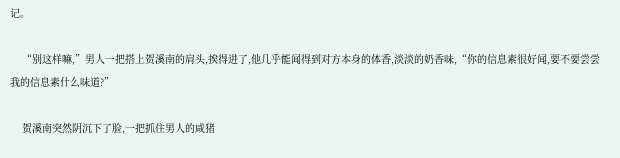记。

    “别这样嘛,”男人一把搭上贺溪南的肩头,挨得进了,他几乎能闻得到对方本身的体香,淡淡的奶香味,“你的信息素很好闻,要不要尝尝我的信息素什么味道?”

    贺溪南突然阴沉下了脸,一把抓住男人的咸猪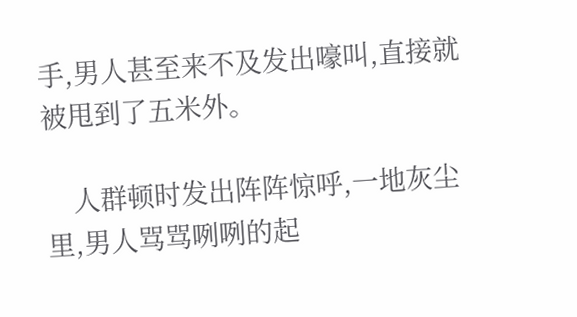手,男人甚至来不及发出嚎叫,直接就被甩到了五米外。

    人群顿时发出阵阵惊呼,一地灰尘里,男人骂骂咧咧的起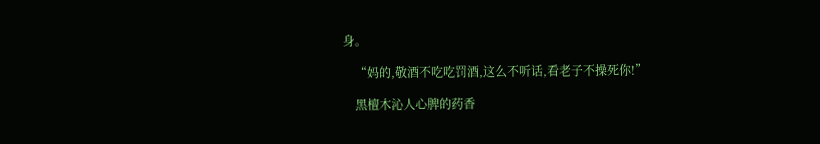身。

    “妈的,敬酒不吃吃罚酒,这么不听话,看老子不操死你!”

    黑檀木沁人心脾的药香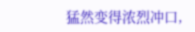猛然变得浓烈冲口,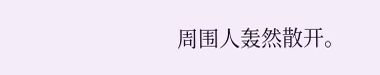周围人轰然散开。